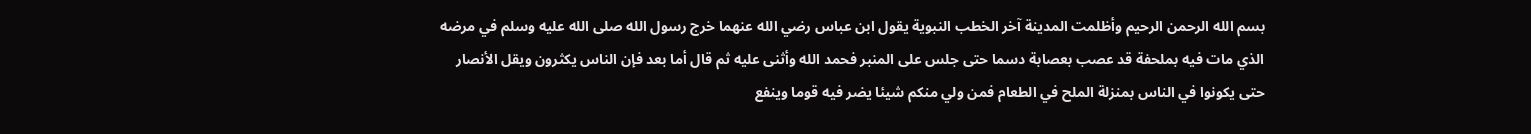بسم الله الرحمن الرحيم وأظلمت المدينة آخر الخطب النبوية يقول ابن عباس رضي الله عنهما خرج رسول الله صلى الله عليه وسلم في مرضه الذي مات فيه بملحفة قد عصب بعصابة دسما حتى جلس على المنبر فحمد الله وأثنى عليه ثم قال أما بعد فإن الناس يكثرون ويقل الأنصار حتى يكونوا في الناس بمنزلة الملح في الطعام فمن ولي منكم شيئا يضر فيه قوما وينفع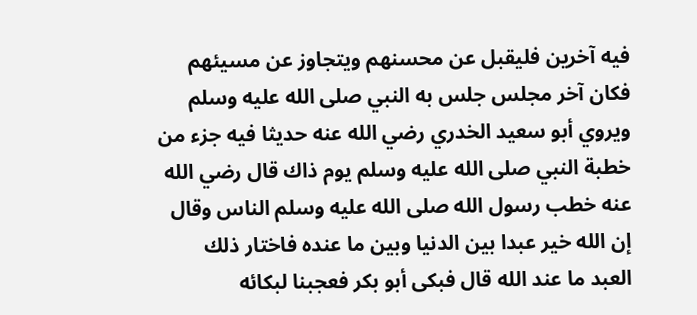فيه آخرين فليقبل عن محسنهم ويتجاوز عن مسيئهم فكان آخر مجلس جلس به النبي صلى الله عليه وسلم ويروي أبو سعيد الخدري رضي الله عنه حديثا فيه جزء من خطبة النبي صلى الله عليه وسلم يوم ذاك قال رضي الله عنه خطب رسول الله صلى الله عليه وسلم الناس وقال إن الله خير عبدا بين الدنيا وبين ما عنده فاختار ذلك العبد ما عند الله قال فبكى أبو بكر فعجبنا لبكائه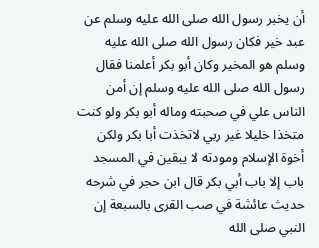أن يخبر رسول الله صلى الله عليه وسلم عن عبد خير فكان رسول الله صلى الله عليه وسلم هو المخير وكان أبو بكر أعلمنا فقال رسول الله صلى الله عليه وسلم إن أمن الناس علي في صحبته وماله أبو بكر ولو كنت متخذا خليلا غير ربي لاتخذت أبا بكر ولكن أخوة الإسلام ومودته لا يبقين في المسجد باب إلا باب أبي بكر قال ابن حجر في شرحه حديث عائشة في صب القرى بالسبعة إن النبي صلى الله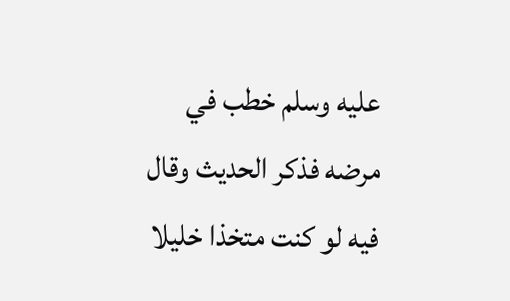عليه وسلم خطب في مرضه فذكر الحديث وقال فيه لو كنت متخذا خليلا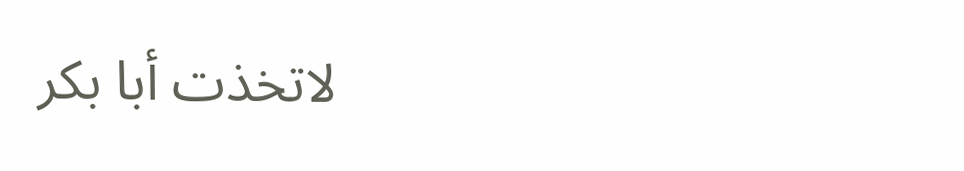لاتخذت أبا بكر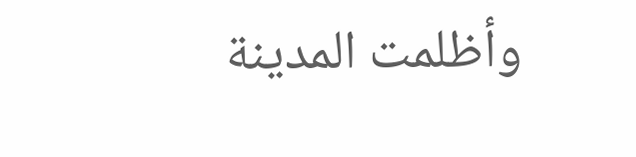وأظلمت المدينة